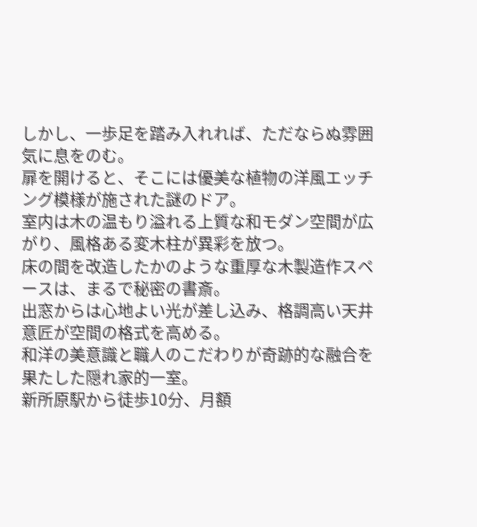しかし、一歩足を踏み入れれば、ただならぬ雰囲気に息をのむ。
扉を開けると、そこには優美な植物の洋風エッチング模様が施された謎のドア。
室内は木の温もり溢れる上質な和モダン空間が広がり、風格ある変木柱が異彩を放つ。
床の間を改造したかのような重厚な木製造作スペースは、まるで秘密の書斎。
出窓からは心地よい光が差し込み、格調高い天井意匠が空間の格式を高める。
和洋の美意識と職人のこだわりが奇跡的な融合を果たした隠れ家的一室。
新所原駅から徒歩10分、月額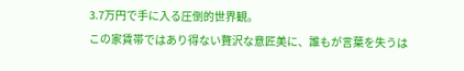3.7万円で手に入る圧倒的世界観。
この家賃帯ではあり得ない贅沢な意匠美に、誰もが言葉を失うは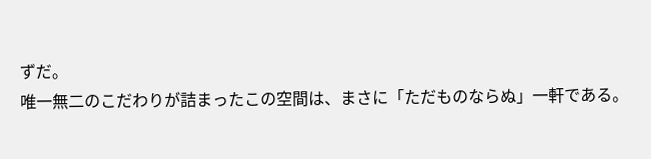ずだ。
唯一無二のこだわりが詰まったこの空間は、まさに「ただものならぬ」一軒である。